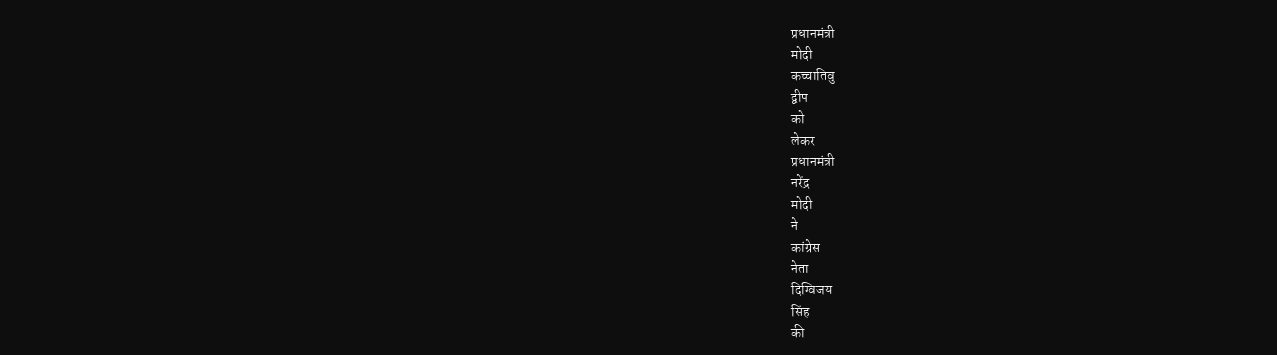प्रधानमंत्री
मोदी
कच्चातिवु
द्वीप
को
लेकर
प्रधानमंत्री
नरेंद्र
मोदी
ने
कांग्रेस
नेता
दिग्विजय
सिंह
की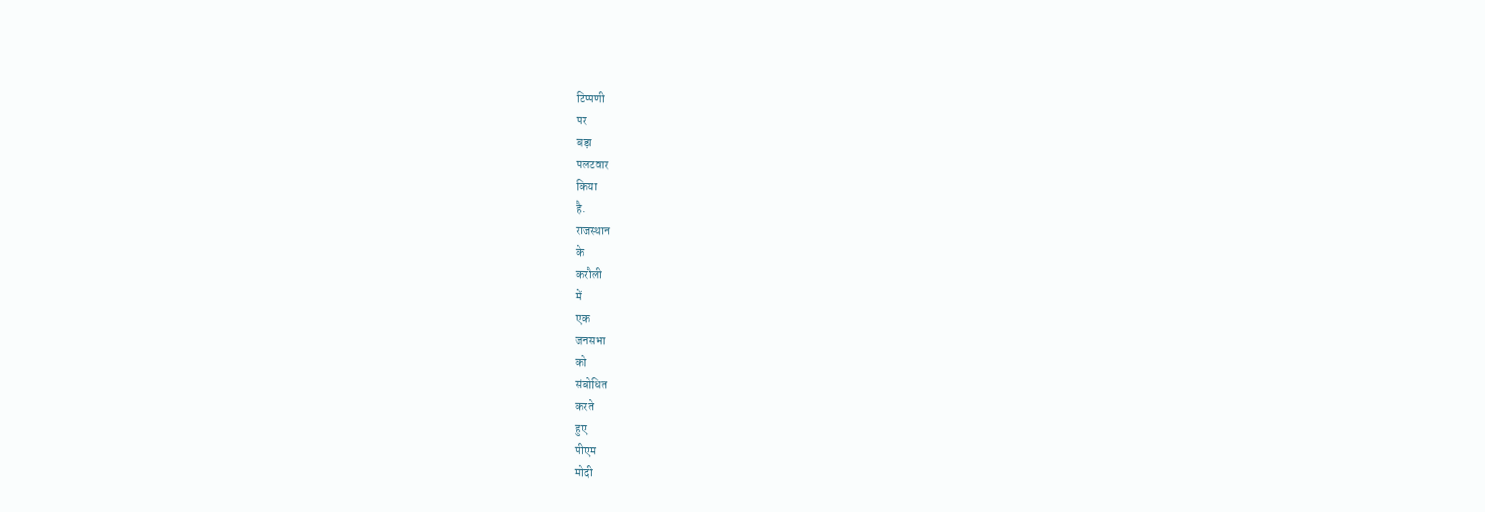टिप्पणी
पर
बड़ा
पलटवार
किया
है.
राजस्थान
के
करौली
में
एक
जनसभा
को
संबोधित
करते
हुए
पीएम
मोदी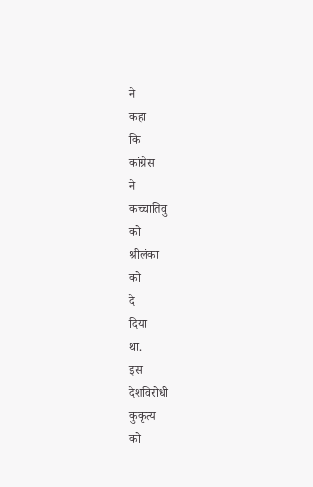ने
कहा
कि
कांग्रेस
ने
कच्चातिवु
को
श्रीलंका
को
दे
दिया
था.
इस
देशविरोधी
कुकृत्य
को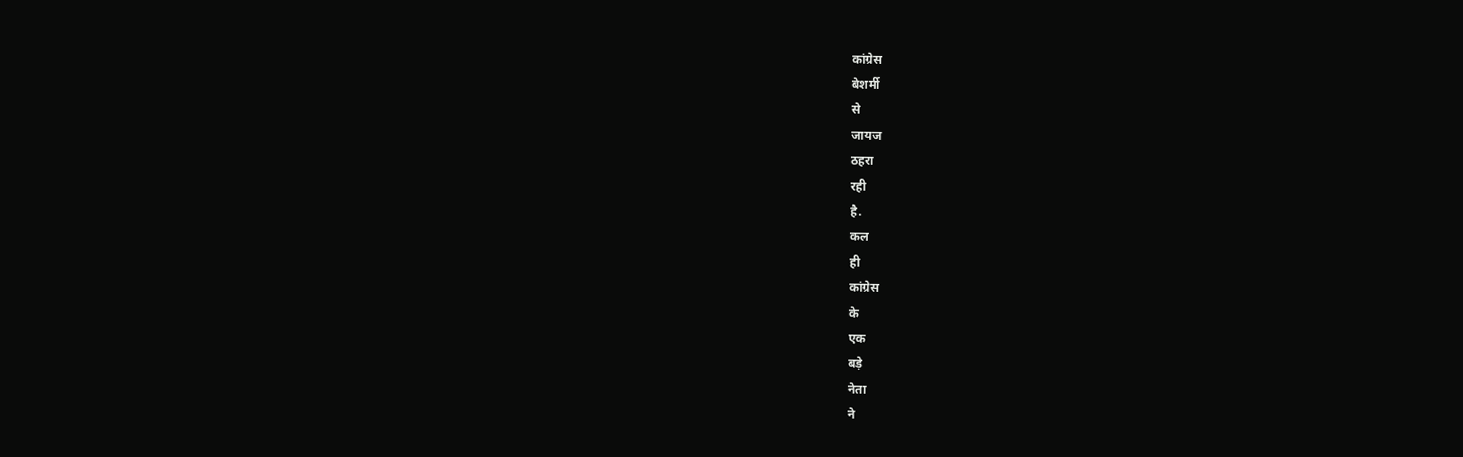कांग्रेस
बेशर्मी
से
जायज
ठहरा
रही
है.
कल
ही
कांग्रेस
के
एक
बड़े
नेता
ने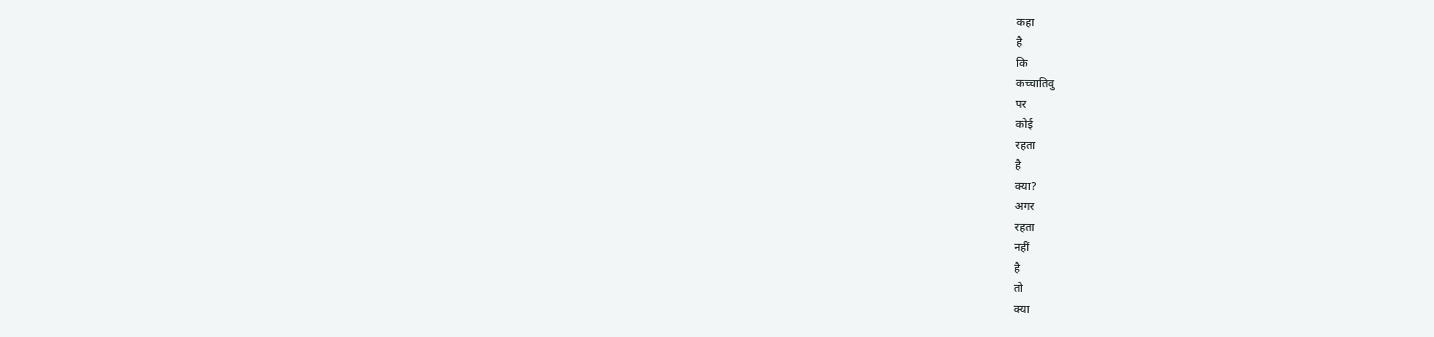कहा
है
कि
कच्चातिवु
पर
कोई
रहता
है
क्या?
अगर
रहता
नहीं
है
तो
क्या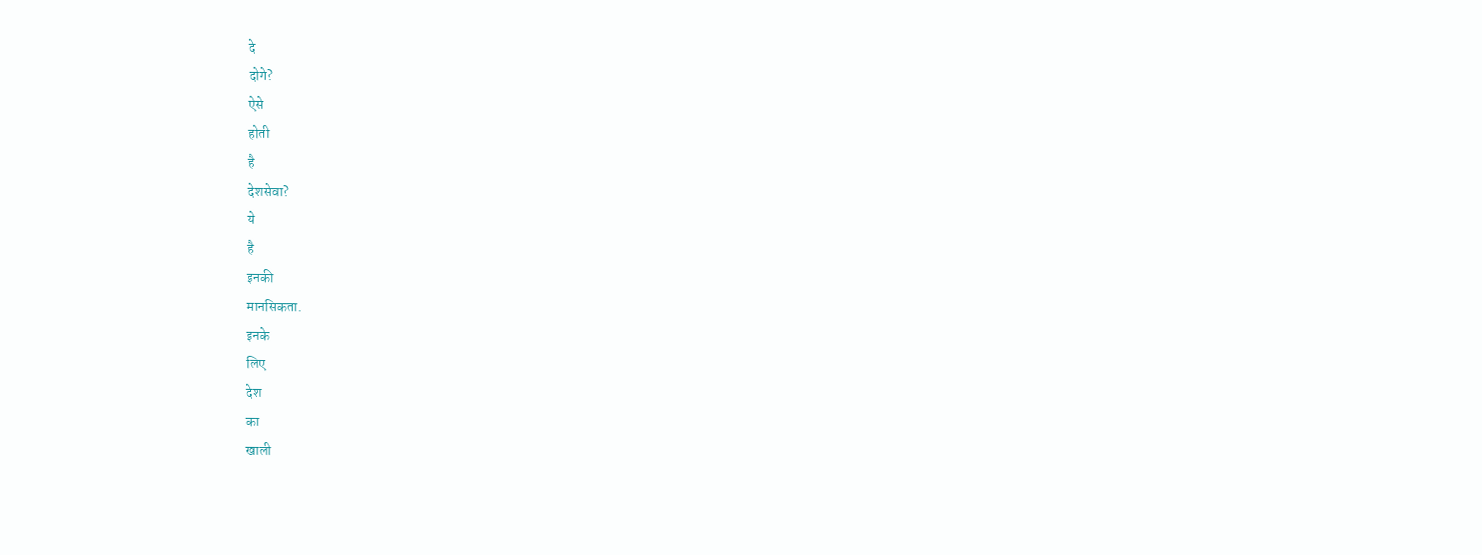दे
दोगे?
ऐसे
होती
है
देशसेवा?
ये
है
इनकी
मानसिकता.
इनके
लिए
देश
का
खाली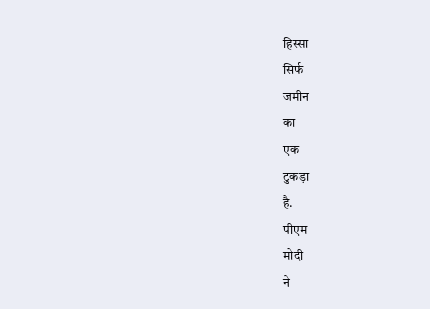हिस्सा
सिर्फ
जमीन
का
एक
टुकड़ा
है.
पीएम
मोदी
ने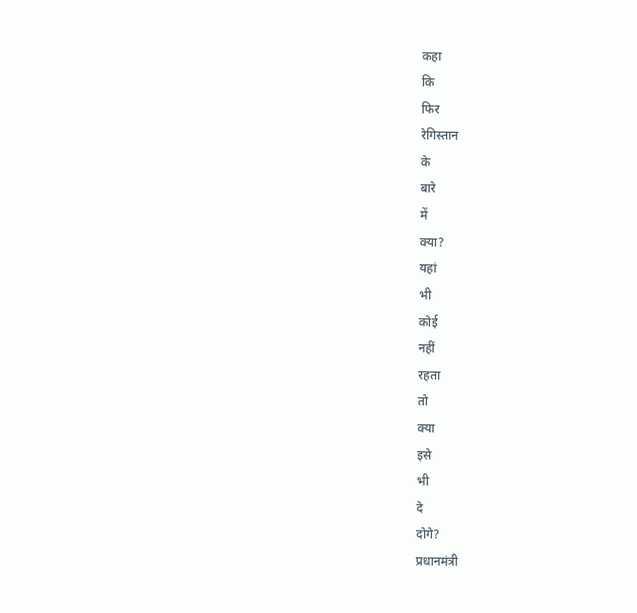कहा
कि
फिर
रेगिस्तान
के
बारे
में
क्या?
यहां
भी
कोई
नहीं
रहता
तो
क्या
इसे
भी
दे
दोगे?
प्रधानमंत्री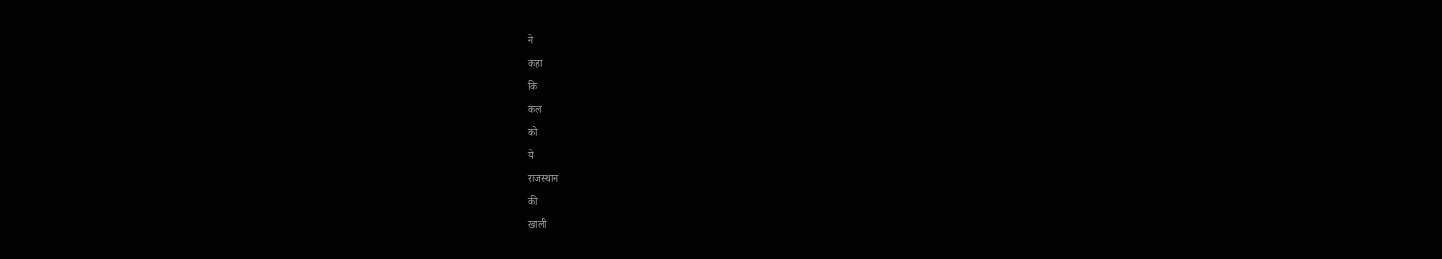ने
कहा
कि
कल
को
ये
राजस्थान
की
खाली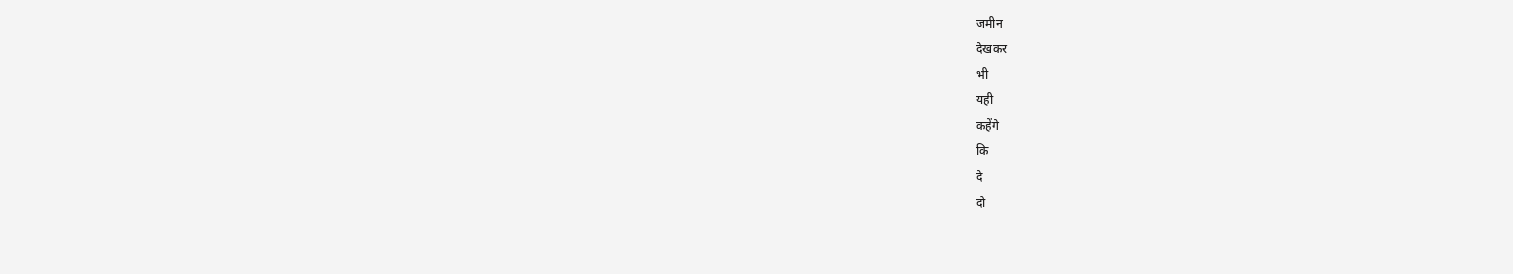जमीन
देखकर
भी
यही
कहेंगे
कि
दे
दो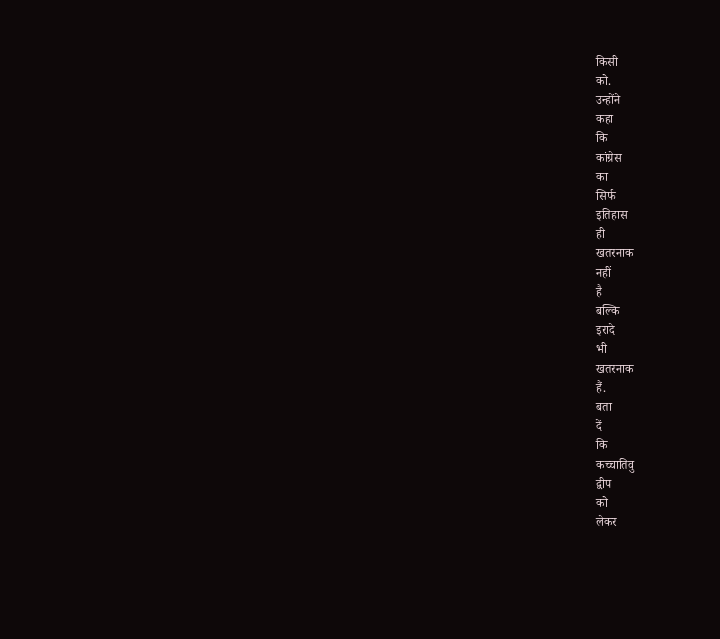किसी
को.
उन्होंने
कहा
कि
कांग्रेस
का
सिर्फ
इतिहास
ही
खतरनाक
नहीं
है
बल्कि
इरादे
भी
खतरनाक
हैं.
बता
दें
कि
कच्चातिवु
द्वीप
को
लेकर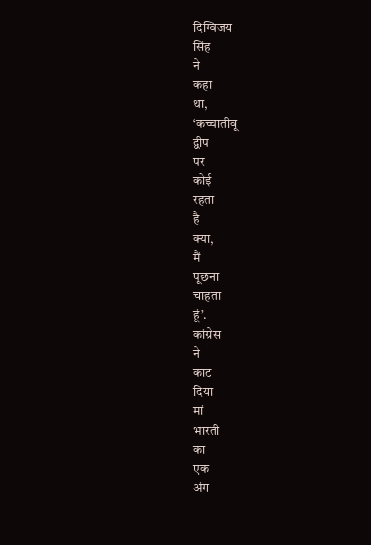दिग्विजय
सिंह
ने
कहा
था,
‘कच्चातीवू
द्वीप
पर
कोई
रहता
है
क्या,
मैं
पूछना
चाहता
हूं’.
कांग्रेस
ने
काट
दिया
मां
भारती
का
एक
अंग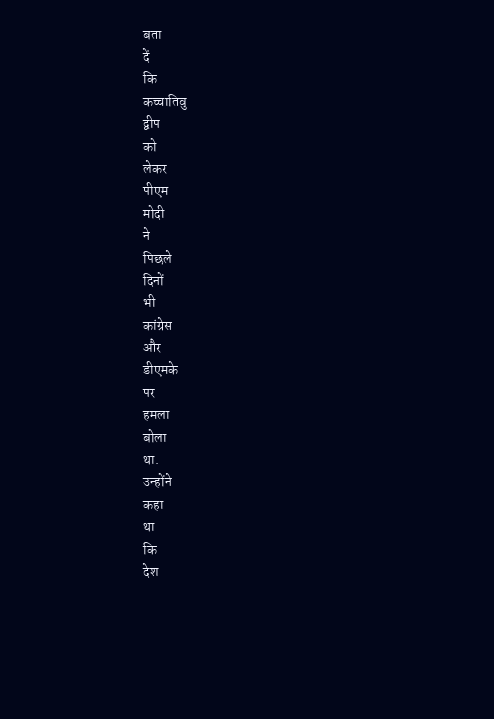बता
दें
कि
कच्चातिवु
द्वीप
को
लेकर
पीएम
मोदी
ने
पिछले
दिनों
भी
कांग्रेस
और
डीएमके
पर
हमला
बोला
था.
उन्होंने
कहा
था
कि
देश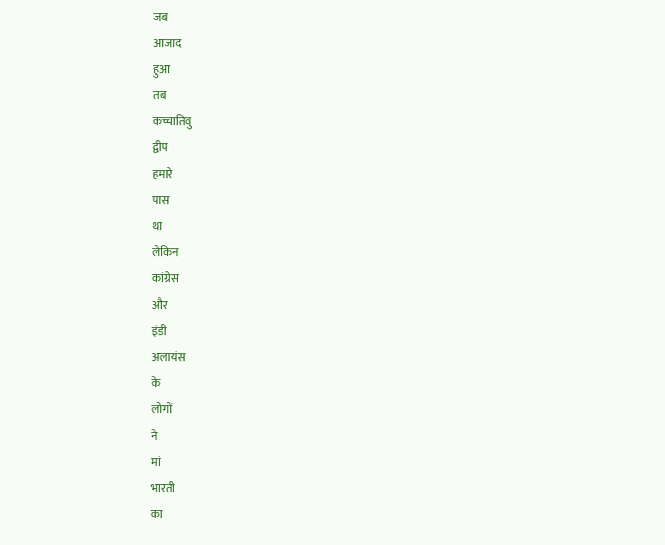जब
आजाद
हुआ
तब
कच्चातिवु
द्वीप
हमारे
पास
था
लेकिन
कांग्रेस
और
इंडी
अलायंस
के
लोगों
ने
मां
भारती
का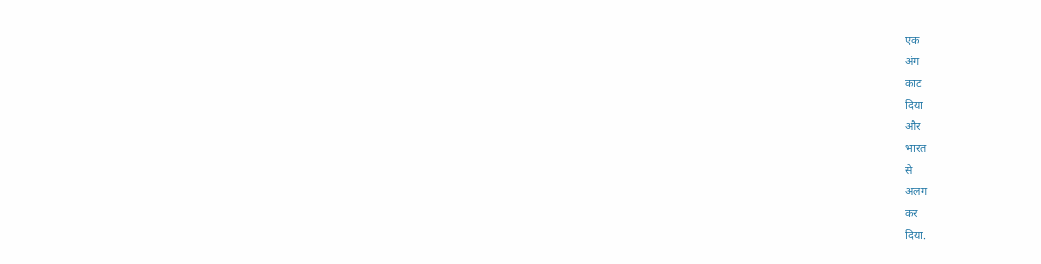एक
अंग
काट
दिया
और
भारत
से
अलग
कर
दिया.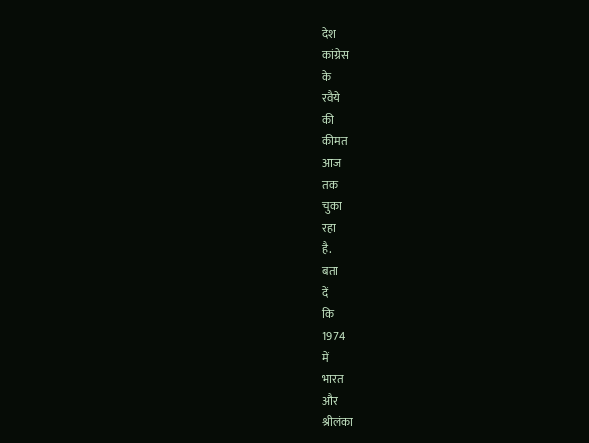देश
कांग्रेस
के
रवैये
की
कीमत
आज
तक
चुका
रहा
है.
बता
दें
कि
1974
में
भारत
और
श्रीलंका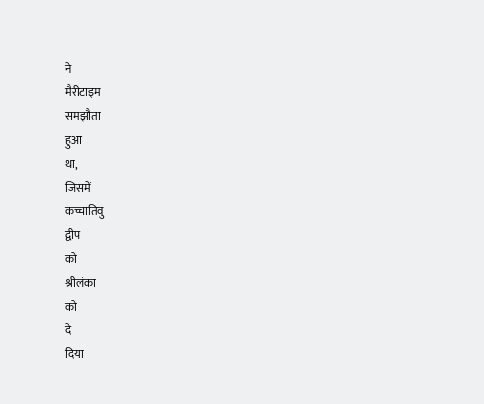ने
मैरीटाइम
समझौता
हुआ
था,
जिसमें
कच्चातिवु
द्वीप
को
श्रीलंका
को
दे
दिया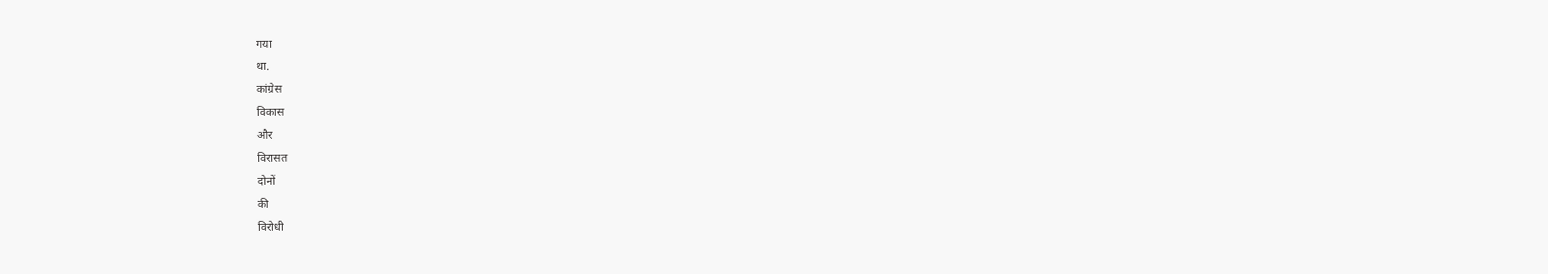गया
था.
कांग्रेस
विकास
और
विरासत
दोनों
की
विरोधी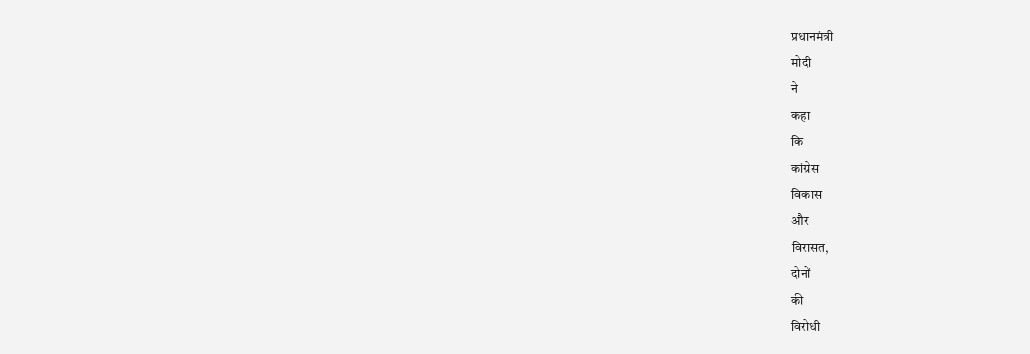प्रधानमंत्री
मोदी
ने
कहा
कि
कांग्रेस
विकास
और
विरासत,
दोनों
की
विरोधी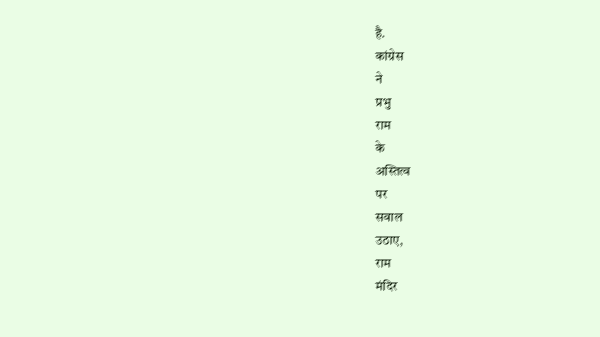है.
कांग्रेस
ने
प्रभु
राम
के
अस्तित्व
पर
सवाल
उठाए,
राम
मंदिर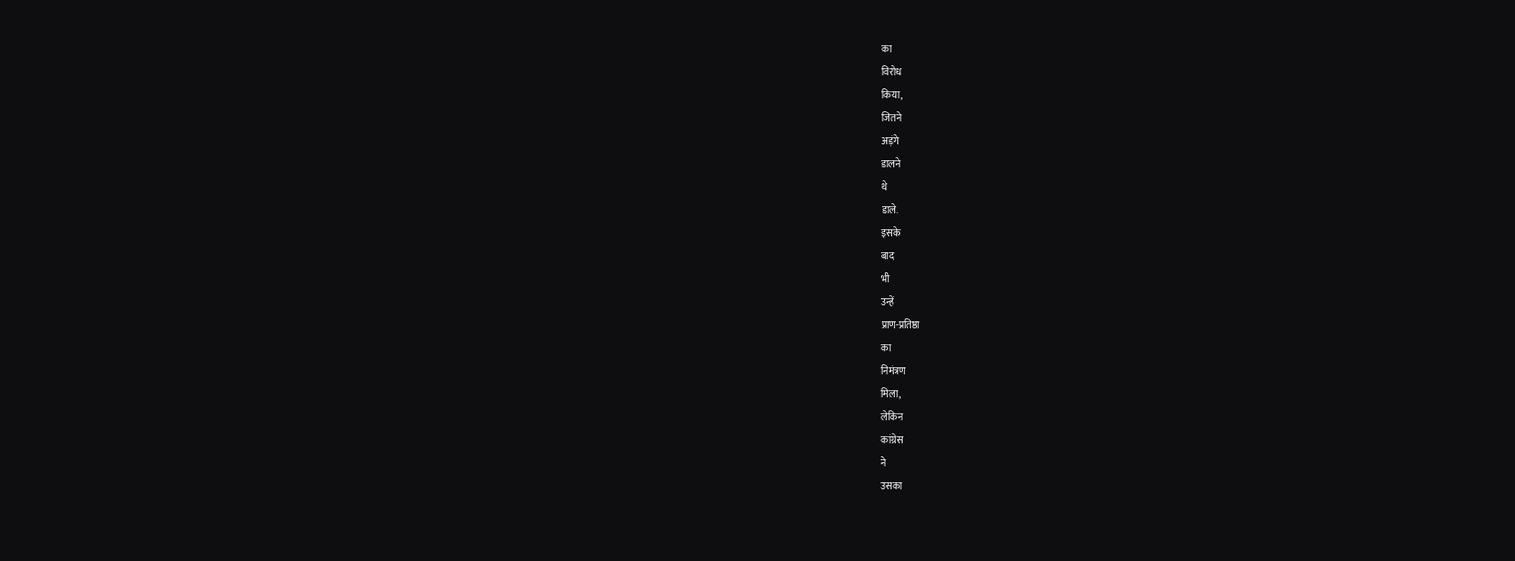का
विरोध
किया,
जितने
अड़ंगे
डालने
थे
डाले.
इसके
बाद
भी
उन्हें
प्राण-प्रतिष्ठा
का
निमंत्रण
मिला,
लेकिन
कांग्रेस
ने
उसका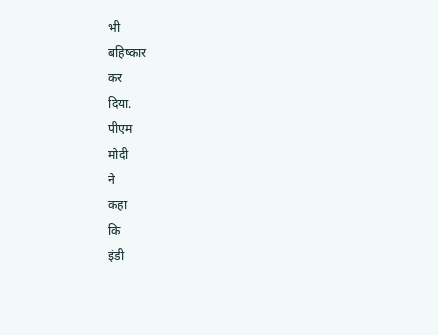भी
बहिष्कार
कर
दिया.
पीएम
मोदी
ने
कहा
कि
इंडी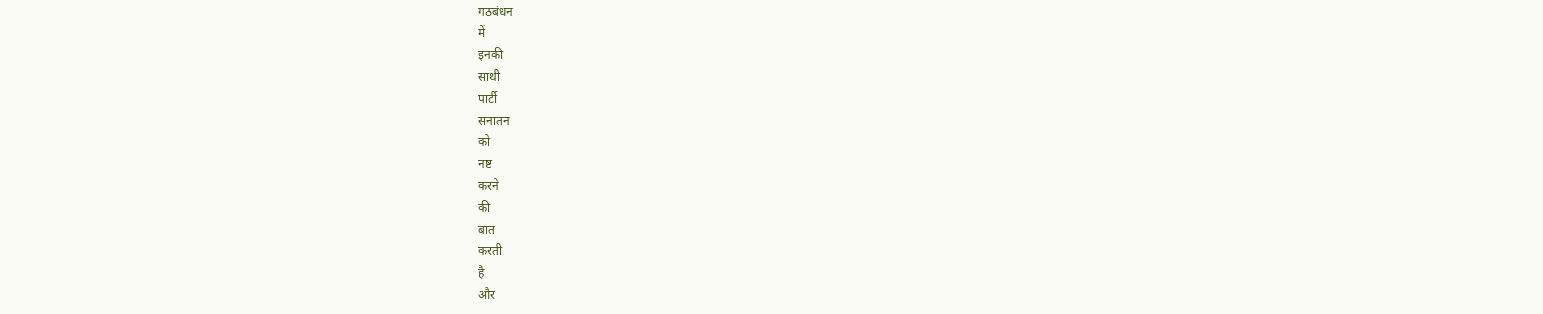गठबंधन
में
इनकी
साथी
पार्टी
सनातन
को
नष्ट
करने
की
बात
करती
है
और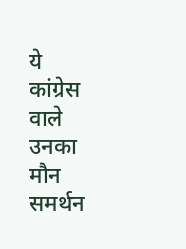ये
कांग्रेस
वाले
उनका
मौन
समर्थन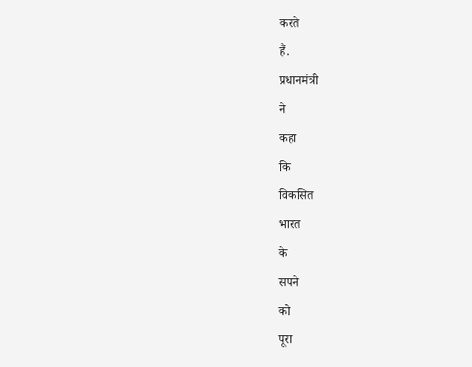करते
हैं.
प्रधानमंत्री
ने
कहा
कि
विकसित
भारत
के
सपने
को
पूरा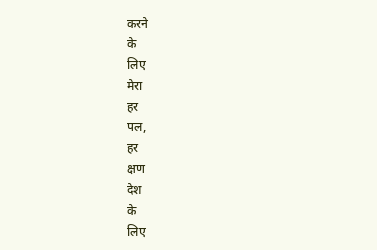करने
के
लिए
मेरा
हर
पल,
हर
क्षण
देश
के
लिए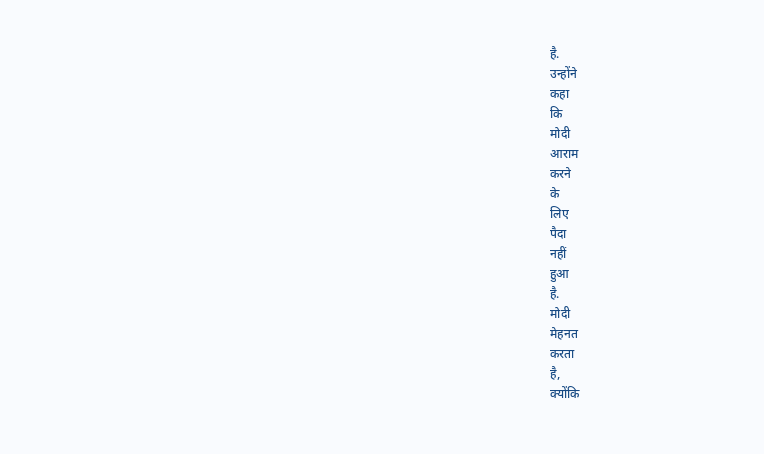है.
उन्होंने
कहा
कि
मोदी
आराम
करने
के
लिए
पैदा
नहीं
हुआ
है.
मोदी
मेहनत
करता
है,
क्योंकि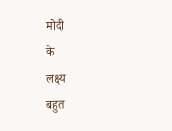मोदी
के
लक्ष्य
बहुत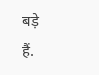बड़े
हैं.